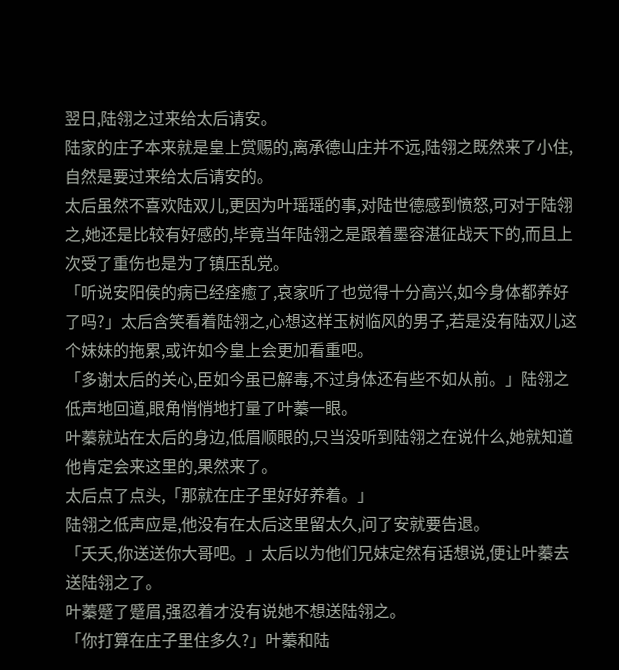翌日,陆翎之过来给太后请安。
陆家的庄子本来就是皇上赏赐的,离承德山庄并不远,陆翎之既然来了小住,自然是要过来给太后请安的。
太后虽然不喜欢陆双儿,更因为叶瑶瑶的事,对陆世德感到愤怒,可对于陆翎之,她还是比较有好感的,毕竟当年陆翎之是跟着墨容湛征战天下的,而且上次受了重伤也是为了镇压乱党。
「听说安阳侯的病已经痊癒了,哀家听了也觉得十分高兴,如今身体都养好了吗?」太后含笑看着陆翎之,心想这样玉树临风的男子,若是没有陆双儿这个妹妹的拖累,或许如今皇上会更加看重吧。
「多谢太后的关心,臣如今虽已解毒,不过身体还有些不如从前。」陆翎之低声地回道,眼角悄悄地打量了叶蓁一眼。
叶蓁就站在太后的身边,低眉顺眼的,只当没听到陆翎之在说什么,她就知道他肯定会来这里的,果然来了。
太后点了点头,「那就在庄子里好好养着。」
陆翎之低声应是,他没有在太后这里留太久,问了安就要告退。
「夭夭,你送送你大哥吧。」太后以为他们兄妹定然有话想说,便让叶蓁去送陆翎之了。
叶蓁蹙了蹙眉,强忍着才没有说她不想送陆翎之。
「你打算在庄子里住多久?」叶蓁和陆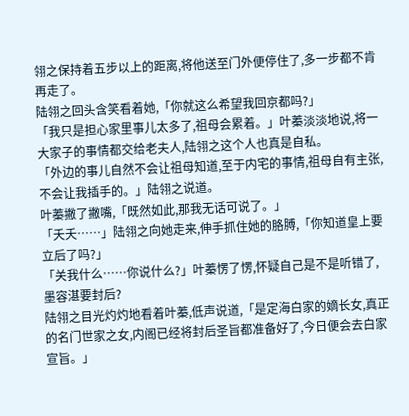翎之保持着五步以上的距离,将他送至门外便停住了,多一步都不肯再走了。
陆翎之回头含笑看着她,「你就这么希望我回京都吗?」
「我只是担心家里事儿太多了,祖母会累着。」叶蓁淡淡地说,将一大家子的事情都交给老夫人,陆翎之这个人也真是自私。
「外边的事儿自然不会让祖母知道,至于内宅的事情,祖母自有主张,不会让我插手的。」陆翎之说道。
叶蓁撇了撇嘴,「既然如此,那我无话可说了。」
「夭夭……」陆翎之向她走来,伸手抓住她的胳膊,「你知道皇上要立后了吗?」
「关我什么……你说什么?」叶蓁愣了愣,怀疑自己是不是听错了,墨容湛要封后?
陆翎之目光灼灼地看着叶蓁,低声说道,「是定海白家的嫡长女,真正的名门世家之女,内阁已经将封后圣旨都准备好了,今日便会去白家宣旨。」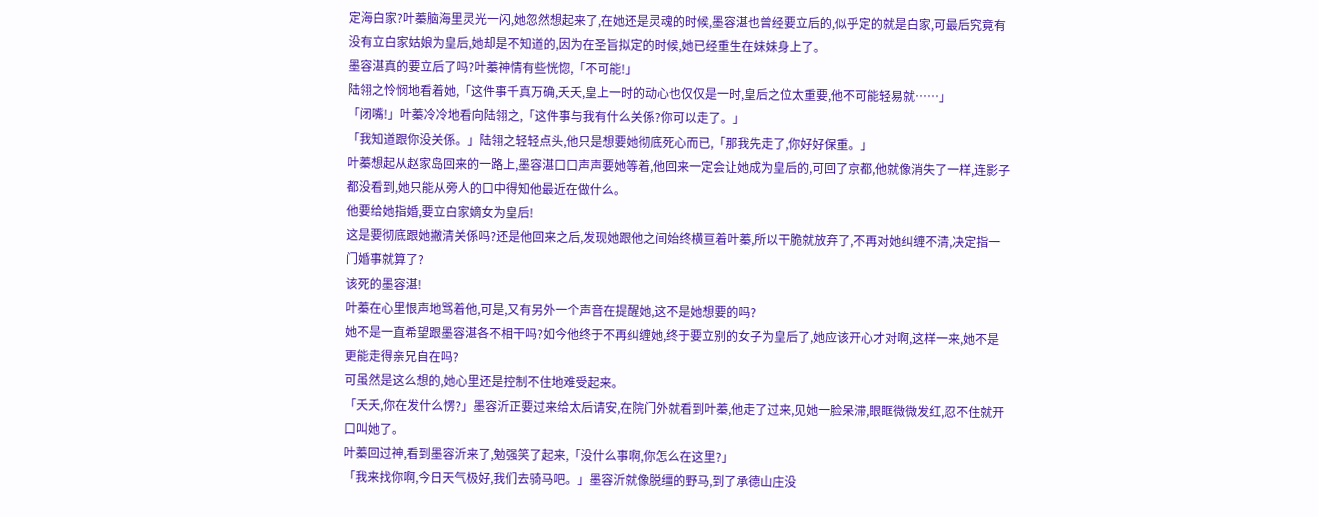定海白家?叶蓁脑海里灵光一闪,她忽然想起来了,在她还是灵魂的时候,墨容湛也曾经要立后的,似乎定的就是白家,可最后究竟有没有立白家姑娘为皇后,她却是不知道的,因为在圣旨拟定的时候,她已经重生在妹妹身上了。
墨容湛真的要立后了吗?叶蓁神情有些恍惚,「不可能!」
陆翎之怜悯地看着她,「这件事千真万确,夭夭,皇上一时的动心也仅仅是一时,皇后之位太重要,他不可能轻易就……」
「闭嘴!」叶蓁冷冷地看向陆翎之,「这件事与我有什么关係?你可以走了。」
「我知道跟你没关係。」陆翎之轻轻点头,他只是想要她彻底死心而已,「那我先走了,你好好保重。」
叶蓁想起从赵家岛回来的一路上,墨容湛口口声声要她等着,他回来一定会让她成为皇后的,可回了京都,他就像消失了一样,连影子都没看到,她只能从旁人的口中得知他最近在做什么。
他要给她指婚,要立白家嫡女为皇后!
这是要彻底跟她撇清关係吗?还是他回来之后,发现她跟他之间始终横亘着叶蓁,所以干脆就放弃了,不再对她纠缠不清,决定指一门婚事就算了?
该死的墨容湛!
叶蓁在心里恨声地骂着他,可是,又有另外一个声音在提醒她,这不是她想要的吗?
她不是一直希望跟墨容湛各不相干吗?如今他终于不再纠缠她,终于要立别的女子为皇后了,她应该开心才对啊,这样一来,她不是更能走得亲兄自在吗?
可虽然是这么想的,她心里还是控制不住地难受起来。
「夭夭,你在发什么愣?」墨容沂正要过来给太后请安,在院门外就看到叶蓁,他走了过来,见她一脸呆滞,眼眶微微发红,忍不住就开口叫她了。
叶蓁回过神,看到墨容沂来了,勉强笑了起来,「没什么事啊,你怎么在这里?」
「我来找你啊,今日天气极好,我们去骑马吧。」墨容沂就像脱缰的野马,到了承德山庄没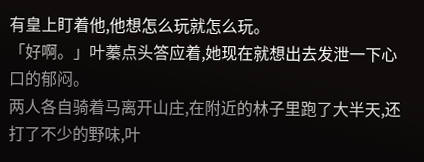有皇上盯着他,他想怎么玩就怎么玩。
「好啊。」叶蓁点头答应着,她现在就想出去发泄一下心口的郁闷。
两人各自骑着马离开山庄,在附近的林子里跑了大半天,还打了不少的野味,叶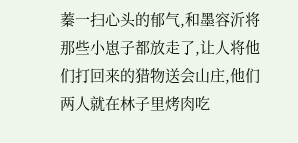蓁一扫心头的郁气,和墨容沂将那些小崽子都放走了,让人将他们打回来的猎物送会山庄,他们两人就在林子里烤肉吃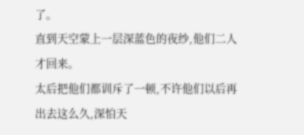了。
直到天空蒙上一层深蓝色的夜纱,他们二人才回来。
太后把他们都训斥了一顿,不许他们以后再出去这么久,深怕天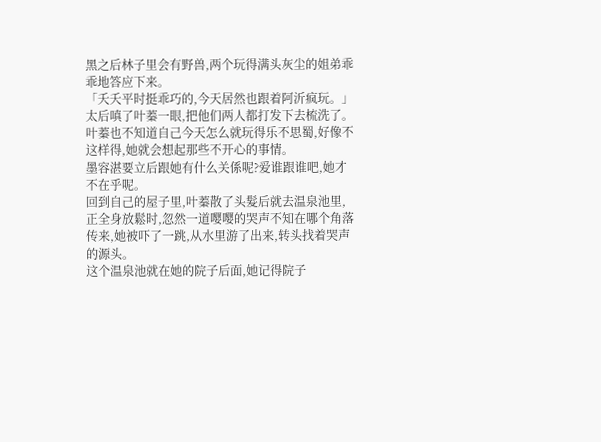黑之后林子里会有野兽,两个玩得满头灰尘的姐弟乖乖地答应下来。
「夭夭平时挺乖巧的,今天居然也跟着阿沂疯玩。」太后嗔了叶蓁一眼,把他们两人都打发下去梳洗了。
叶蓁也不知道自己今天怎么就玩得乐不思蜀,好像不这样得,她就会想起那些不开心的事情。
墨容湛要立后跟她有什么关係呢?爱谁跟谁吧,她才不在乎呢。
回到自己的屋子里,叶蓁散了头髮后就去温泉池里,正全身放鬆时,忽然一道嘤嘤的哭声不知在哪个角落传来,她被吓了一跳,从水里游了出来,转头找着哭声的源头。
这个温泉池就在她的院子后面,她记得院子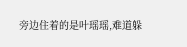旁边住着的是叶瑶瑶,难道躲